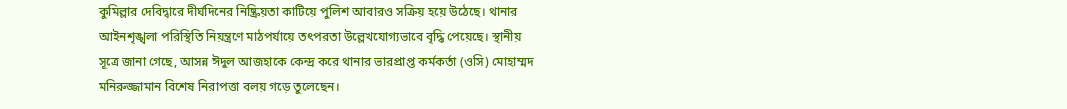কুমিল্লার দেবিদ্বারে দীর্ঘদিনের নিষ্ক্রিয়তা কাটিয়ে পুলিশ আবারও সক্রিয় হয়ে উঠেছে। থানার আইনশৃঙ্খলা পরিস্থিতি নিয়ন্ত্রণে মাঠপর্যায়ে তৎপরতা উল্লেখযোগ্যভাবে বৃদ্ধি পেয়েছে। স্থানীয় সূত্রে জানা গেছে, আসন্ন ঈদুল আজহাকে কেন্দ্র করে থানার ভারপ্রাপ্ত কর্মকর্তা (ওসি) মোহাম্মদ মনিরুজ্জামান বিশেষ নিরাপত্তা বলয় গড়ে তুলেছেন।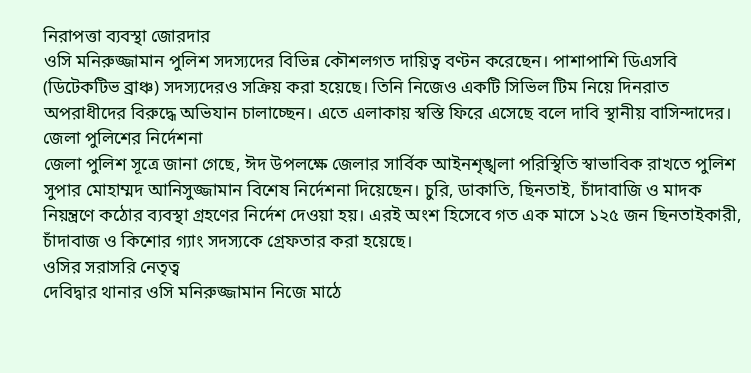নিরাপত্তা ব্যবস্থা জোরদার
ওসি মনিরুজ্জামান পুলিশ সদস্যদের বিভিন্ন কৌশলগত দায়িত্ব বণ্টন করেছেন। পাশাপাশি ডিএসবি (ডিটেকটিভ ব্রাঞ্চ) সদস্যদেরও সক্রিয় করা হয়েছে। তিনি নিজেও একটি সিভিল টিম নিয়ে দিনরাত অপরাধীদের বিরুদ্ধে অভিযান চালাচ্ছেন। এতে এলাকায় স্বস্তি ফিরে এসেছে বলে দাবি স্থানীয় বাসিন্দাদের।
জেলা পুলিশের নির্দেশনা
জেলা পুলিশ সূত্রে জানা গেছে, ঈদ উপলক্ষে জেলার সার্বিক আইনশৃঙ্খলা পরিস্থিতি স্বাভাবিক রাখতে পুলিশ সুপার মোহাম্মদ আনিসুজ্জামান বিশেষ নির্দেশনা দিয়েছেন। চুরি, ডাকাতি, ছিনতাই, চাঁদাবাজি ও মাদক নিয়ন্ত্রণে কঠোর ব্যবস্থা গ্রহণের নির্দেশ দেওয়া হয়। এরই অংশ হিসেবে গত এক মাসে ১২৫ জন ছিনতাইকারী, চাঁদাবাজ ও কিশোর গ্যাং সদস্যকে গ্রেফতার করা হয়েছে।
ওসির সরাসরি নেতৃত্ব
দেবিদ্বার থানার ওসি মনিরুজ্জামান নিজে মাঠে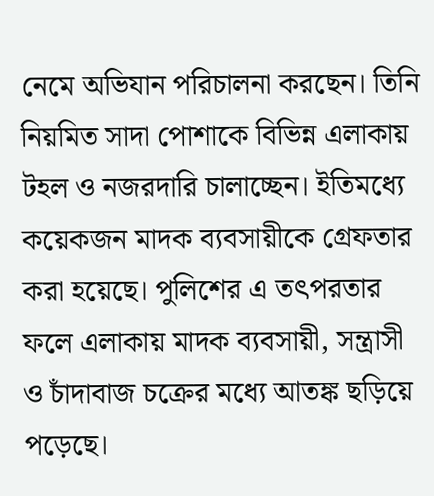নেমে অভিযান পরিচালনা করছেন। তিনি নিয়মিত সাদা পোশাকে বিভিন্ন এলাকায় টহল ও নজরদারি চালাচ্ছেন। ইতিমধ্যে কয়েকজন মাদক ব্যবসায়ীকে গ্রেফতার করা হয়েছে। পুলিশের এ তৎপরতার ফলে এলাকায় মাদক ব্যবসায়ী, সন্ত্রাসী ও চাঁদাবাজ চক্রের মধ্যে আতঙ্ক ছড়িয়ে পড়েছে।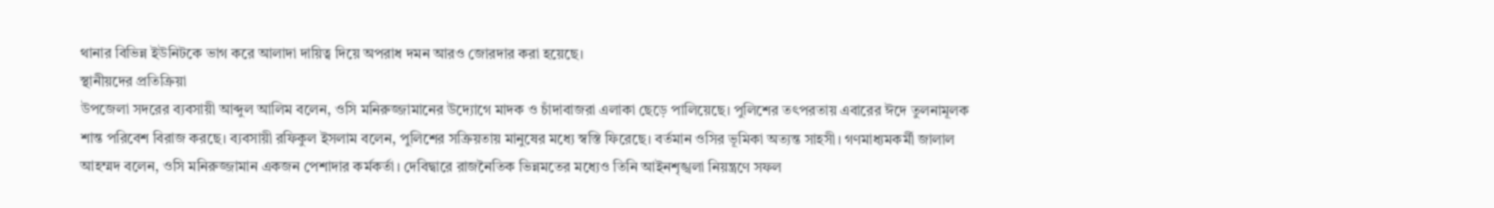থানার বিভিন্ন ইউনিটকে ভাগ করে আলাদা দায়িত্ব দিয়ে অপরাধ দমন আরও জোরদার করা হয়েছে।
স্থানীয়দের প্রতিক্রিয়া
উপজেলা সদরের ব্যবসায়ী আব্দুল আলিম বলেন, ওসি মনিরুজ্জামানের উদ্যোগে মাদক ও চাঁদাবাজরা এলাকা ছেড়ে পালিয়েছে। পুলিশের তৎপরতায় এবারের ঈদে তুলনামূলক শান্ত পরিবেশ বিরাজ করছে। ব্যবসায়ী রফিকুল ইসলাম বলেন, পুলিশের সক্রিয়তায় মানুষের মধ্যে স্বস্তি ফিরেছে। বর্তমান ওসির ভূমিকা অত্যন্ত সাহসী। গণমাধ্যমকর্মী জালাল আহম্মদ বলেন, ওসি মনিরুজ্জামান একজন পেশাদার কর্মকর্তা। দেবিদ্বারে রাজনৈতিক ভিন্নমতের মধ্যেও তিনি আইনশৃঙ্খলা নিয়ন্ত্রণে সফল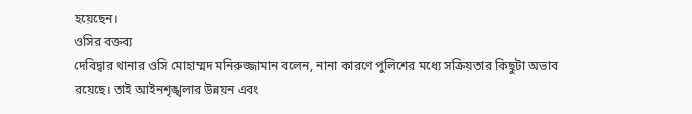হয়েছেন।
ওসির বক্তব্য
দেবিদ্বার থানার ওসি মোহাম্মদ মনিরুজ্জামান বলেন, নানা কারণে পুলিশের মধ্যে সক্রিয়তার কিছুটা অভাব রয়েছে। তাই আইনশৃঙ্খলার উন্নয়ন এবং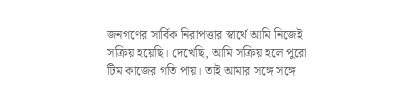জনগণের সার্বিক নিরাপত্তার স্বার্থে আমি নিজেই সক্রিয় হয়েছি। দেখেছি, আমি সক্রিয় হলে পুরো টিম কাজের গতি পায়। তাই আমার সঙ্গে সঙ্গে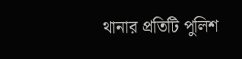থানার প্রতিটি পুলিশ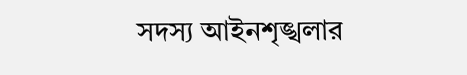সদস্য আইনশৃঙ্খলার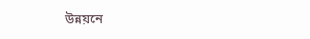উন্নয়নে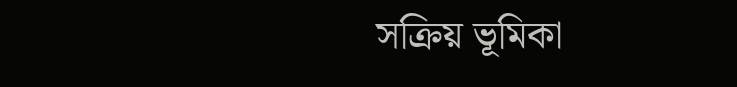সক্রিয় ভূমিকা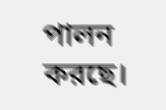পালন করছে।